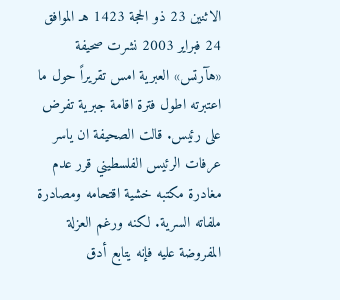الاثنين 23 ذو الحجة 1423 هـ الموافق 24 فبراير 2003 نشرت صحيفة «هآرتس» العبرية امس تقريراً حول ما اعتبرته اطول فترة اقامة جبرية تفرض على رئيس. قالت الصحيفة ان ياسر عرفات الرئيس الفلسطيني قرر عدم مغادرة مكتبه خشية اقتحامه ومصادرة ملفاته السرية. لكنه ورغم العزلة المفروضة عليه فإنه يتابع أدق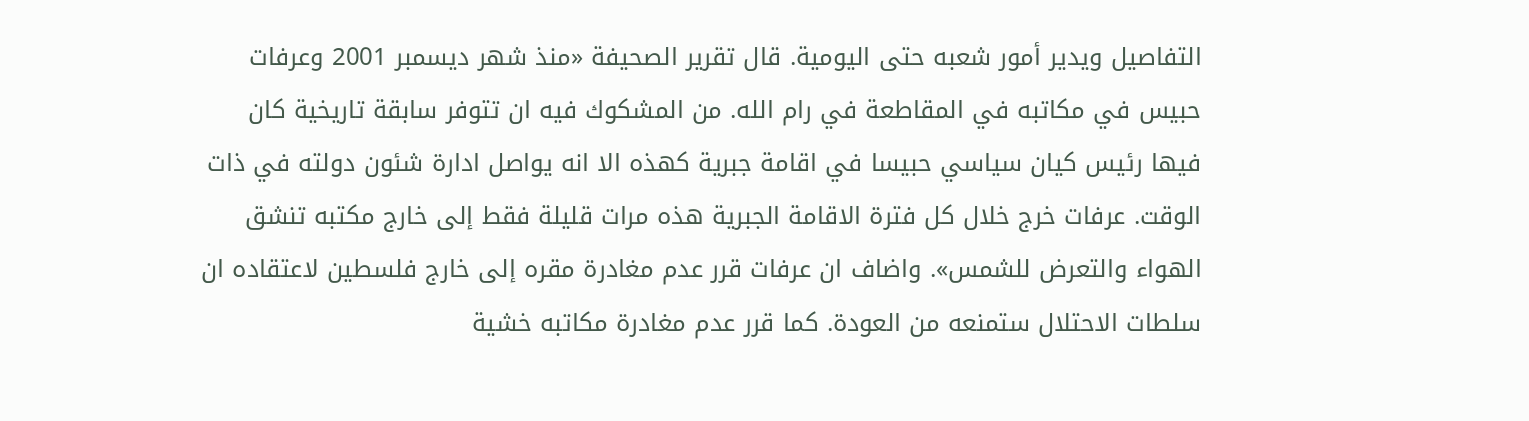التفاصيل ويدير أمور شعبه حتى اليومية. قال تقرير الصحيفة «منذ شهر ديسمبر 2001 وعرفات حبيس في مكاتبه في المقاطعة في رام الله. من المشكوك فيه ان تتوفر سابقة تاريخية كان فيها رئيس كيان سياسي حبيسا في اقامة جبرية كهذه الا انه يواصل ادارة شئون دولته في ذات الوقت. عرفات خرج خلال كل فترة الاقامة الجبرية هذه مرات قليلة فقط إلى خارج مكتبه تنشق الهواء والتعرض للشمس». واضاف ان عرفات قرر عدم مغادرة مقره إلى خارج فلسطين لاعتقاده ان سلطات الاحتلال ستمنعه من العودة. كما قرر عدم مغادرة مكاتبه خشية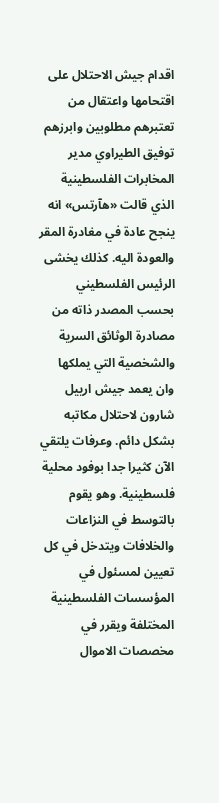اقدام جيش الاحتلال على اقتحامها واعتقال من تعتبرهم مطلوبين وابرزهم توفيق الطيراوي مدير المخابرات الفلسطينية الذي قالت «هآرتس» انه ينجح عادة في مغادرة المقر والعودة اليه. كذلك يخشى الرئيس الفلسطيني بحسب المصدر ذاته من مصادرة الوثائق السرية والشخصية التي يملكها وان يعمد جيش ارييل شارون لاحتلال مكاتبه بشكل دائم. وعرفات يلتقي الآن كثيرا جدا بوفود محلية فلسطينية. وهو يقوم بالتوسط في النزاعات والخلافات ويتدخل في كل تعيين لمسئول في المؤسسات الفلسطينية المختلفة ويقرر في مخصصات الاموال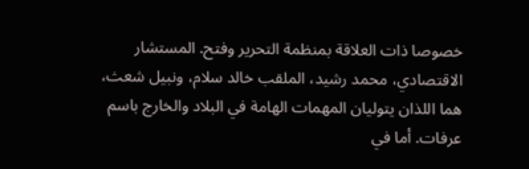خصوصا ذات العلاقة بمنظمة التحرير وفتح. المستشار الاقتصادي، محمد رشيد، الملقب خالد سلام، ونبيل شعث، هما اللذان يتوليان المهمات الهامة في البلاد والخارج باسم عرفات. أما في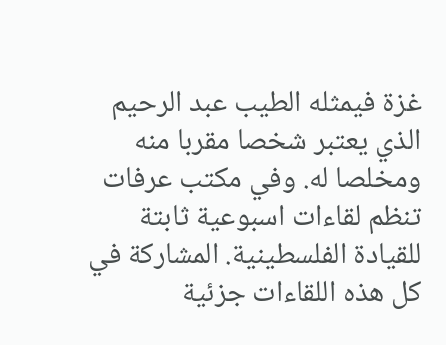غزة فيمثله الطيب عبد الرحيم الذي يعتبر شخصا مقربا منه ومخلصا له. وفي مكتب عرفات تنظم لقاءات اسبوعية ثابتة للقيادة الفلسطينية. المشاركة في كل هذه اللقاءات جزئية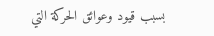بسبب قيود وعوائق الحركة التي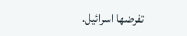تفرضها اسرائيل.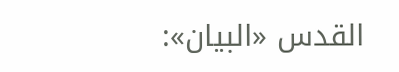القدس «البيان»: